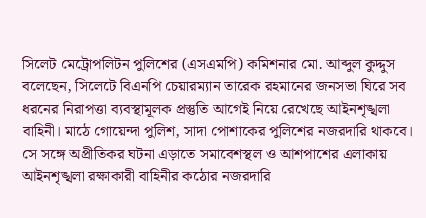সিলেট মেট্রোপলিটন পুলিশের (এসএমপি) কমিশনার মো. আব্দুল কুদ্দুস বলেছেন, সিলেটে বিএনপি চেয়ারম্যান তারেক রহমানের জনসভা ঘিরে সব ধরনের নিরাপত্তা ব্যবস্থামূলক প্রস্তুতি আগেই নিয়ে রেখেছে আইনশৃঙ্খলা বাহিনী। মাঠে গোয়েন্দা পুলিশ, সাদা পোশাকের পুলিশের নজরদারি থাকবে। সে সঙ্গে অপ্রীতিকর ঘটনা এড়াতে সমাবেশস্থল ও আশপাশের এলাকায় আইনশৃঙ্খলা রক্ষাকারী বাহিনীর কঠোর নজরদারি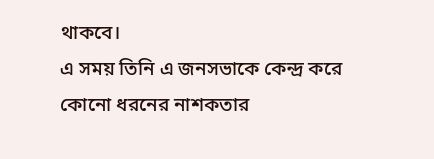থাকবে।
এ সময় তিনি এ জনসভাকে কেন্দ্র করে কোনো ধরনের নাশকতার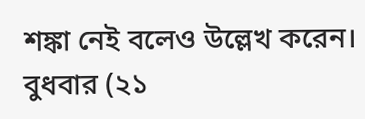শঙ্কা নেই বলেও উল্লেখ করেন।
বুধবার (২১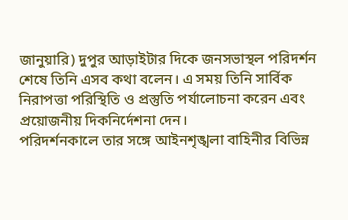জানুয়ারি) দুপুর আড়াইটার দিকে জনসভাস্থল পরিদর্শন শেষে তিনি এসব কথা বলেন। এ সময় তিনি সার্বিক নিরাপত্তা পরিস্থিতি ও প্রস্তুতি পর্যালোচনা করেন এবং প্রয়োজনীয় দিকনির্দেশনা দেন।
পরিদর্শনকালে তার সঙ্গে আইনশৃঙ্খলা বাহিনীর বিভিন্ন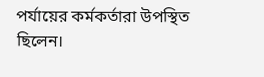পর্যায়ের কর্মকর্তারা উপস্থিত ছিলেন।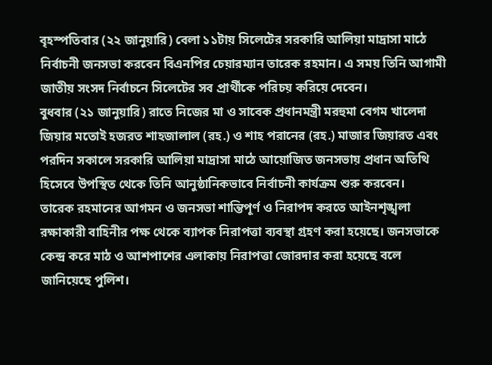বৃহস্পতিবার (২২ জানুয়ারি) বেলা ১১টায় সিলেটের সরকারি আলিয়া মাদ্রাসা মাঠে নির্বাচনী জনসভা করবেন বিএনপির চেয়ারম্যান তারেক রহমান। এ সময় তিনি আগামী জাতীয় সংসদ নির্বাচনে সিলেটের সব প্রার্থীকে পরিচয় করিয়ে দেবেন।
বুধবার (২১ জানুয়ারি) রাতে নিজের মা ও সাবেক প্রধানমন্ত্রী মরহুমা বেগম খালেদা জিয়ার মতোই হজরত শাহজালাল (রহ.) ও শাহ পরানের (রহ.) মাজার জিয়ারত এবং পরদিন সকালে সরকারি আলিয়া মাদ্রাসা মাঠে আয়োজিত জনসভায় প্রধান অতিথি হিসেবে উপস্থিত থেকে তিনি আনুষ্ঠানিকভাবে নির্বাচনী কার্যক্রম শুরু করবেন।
তারেক রহমানের আগমন ও জনসভা শান্তিপূর্ণ ও নিরাপদ করতে আইনশৃঙ্খলা রক্ষাকারী বাহিনীর পক্ষ থেকে ব্যাপক নিরাপত্তা ব্যবস্থা গ্রহণ করা হয়েছে। জনসভাকে কেন্দ্র করে মাঠ ও আশপাশের এলাকায় নিরাপত্তা জোরদার করা হয়েছে বলে জানিয়েছে পুলিশ।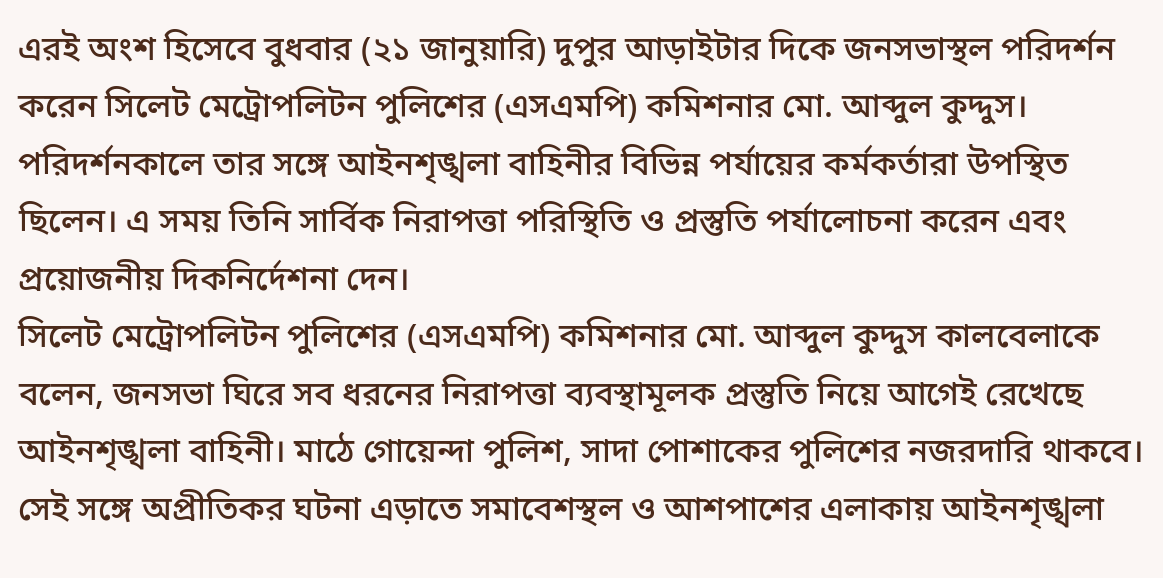এরই অংশ হিসেবে বুধবার (২১ জানুয়ারি) দুপুর আড়াইটার দিকে জনসভাস্থল পরিদর্শন করেন সিলেট মেট্রোপলিটন পুলিশের (এসএমপি) কমিশনার মো. আব্দুল কুদ্দুস। পরিদর্শনকালে তার সঙ্গে আইনশৃঙ্খলা বাহিনীর বিভিন্ন পর্যায়ের কর্মকর্তারা উপস্থিত ছিলেন। এ সময় তিনি সার্বিক নিরাপত্তা পরিস্থিতি ও প্রস্তুতি পর্যালোচনা করেন এবং প্রয়োজনীয় দিকনির্দেশনা দেন।
সিলেট মেট্রোপলিটন পুলিশের (এসএমপি) কমিশনার মো. আব্দুল কুদ্দুস কালবেলাকে বলেন, জনসভা ঘিরে সব ধরনের নিরাপত্তা ব্যবস্থামূলক প্রস্তুতি নিয়ে আগেই রেখেছে আইনশৃঙ্খলা বাহিনী। মাঠে গোয়েন্দা পুলিশ, সাদা পোশাকের পুলিশের নজরদারি থাকবে। সেই সঙ্গে অপ্রীতিকর ঘটনা এড়াতে সমাবেশস্থল ও আশপাশের এলাকায় আইনশৃঙ্খলা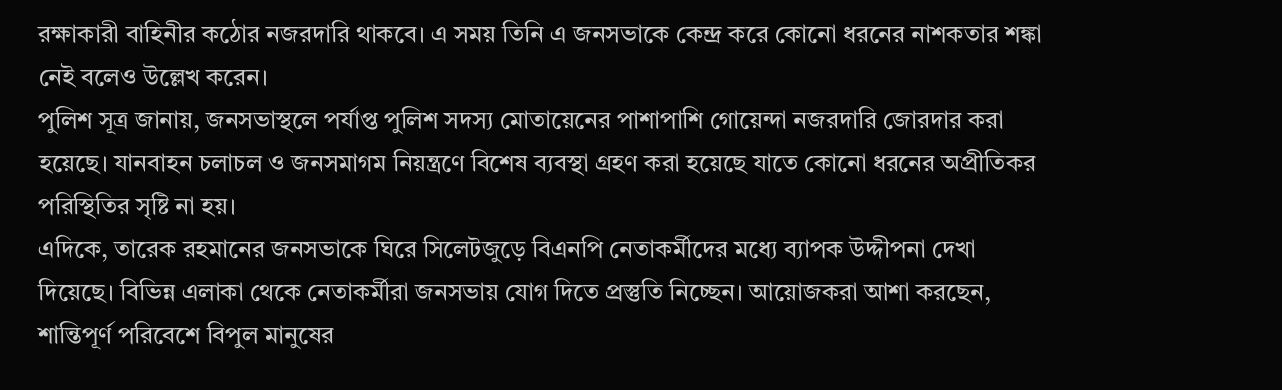রক্ষাকারী বাহিনীর কঠোর নজরদারি থাকবে। এ সময় তিনি এ জনসভাকে কেন্দ্র করে কোনো ধরনের নাশকতার শঙ্কা নেই বলেও উল্লেখ করেন।
পুলিশ সূত্র জানায়, জনসভাস্থলে পর্যাপ্ত পুলিশ সদস্য মোতায়েনের পাশাপাশি গোয়েন্দা নজরদারি জোরদার করা হয়েছে। যানবাহন চলাচল ও জনসমাগম নিয়ন্ত্রণে বিশেষ ব্যবস্থা গ্রহণ করা হয়েছে যাতে কোনো ধরনের অপ্রীতিকর পরিস্থিতির সৃষ্টি না হয়।
এদিকে, তারেক রহমানের জনসভাকে ঘিরে সিলেটজুড়ে বিএনপি নেতাকর্মীদের মধ্যে ব্যাপক উদ্দীপনা দেখা দিয়েছে। বিভিন্ন এলাকা থেকে নেতাকর্মীরা জনসভায় যোগ দিতে প্রস্তুতি নিচ্ছেন। আয়োজকরা আশা করছেন, শান্তিপূর্ণ পরিবেশে বিপুল মানুষের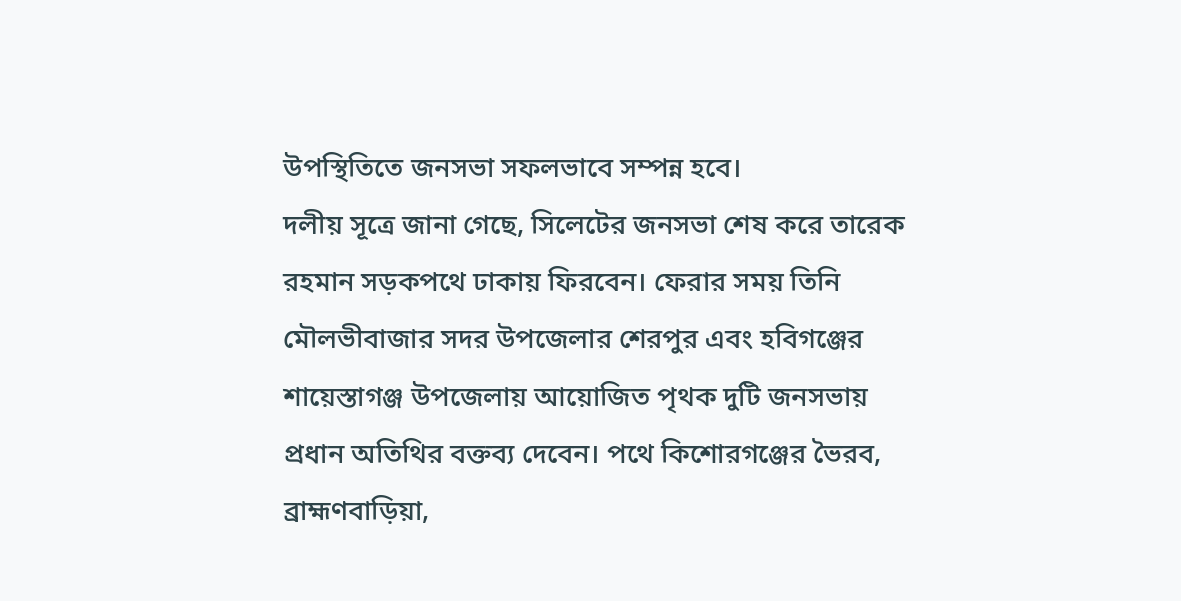উপস্থিতিতে জনসভা সফলভাবে সম্পন্ন হবে।
দলীয় সূত্রে জানা গেছে, সিলেটের জনসভা শেষ করে তারেক রহমান সড়কপথে ঢাকায় ফিরবেন। ফেরার সময় তিনি মৌলভীবাজার সদর উপজেলার শেরপুর এবং হবিগঞ্জের শায়েস্তাগঞ্জ উপজেলায় আয়োজিত পৃথক দুটি জনসভায় প্রধান অতিথির বক্তব্য দেবেন। পথে কিশোরগঞ্জের ভৈরব, ব্রাহ্মণবাড়িয়া,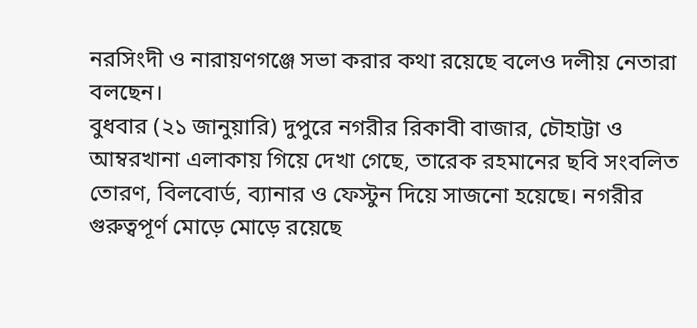নরসিংদী ও নারায়ণগঞ্জে সভা করার কথা রয়েছে বলেও দলীয় নেতারা বলছেন।
বুধবার (২১ জানুয়ারি) দুপুরে নগরীর রিকাবী বাজার, চৌহাট্টা ও আম্বরখানা এলাকায় গিয়ে দেখা গেছে, তারেক রহমানের ছবি সংবলিত তোরণ, বিলবোর্ড, ব্যানার ও ফেস্টুন দিয়ে সাজনো হয়েছে। নগরীর গুরুত্বপূর্ণ মোড়ে মোড়ে রয়েছে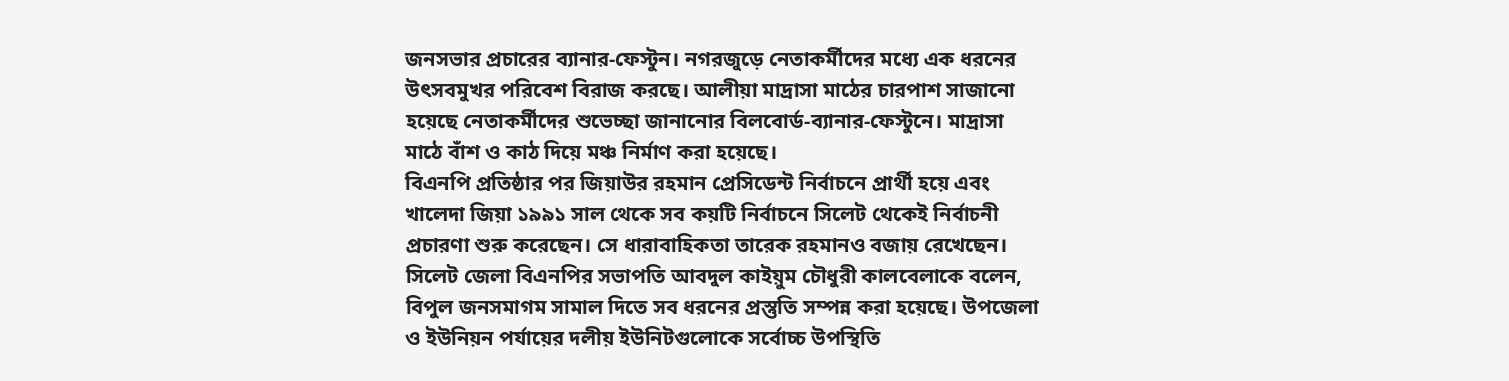জনসভার প্রচারের ব্যানার-ফেস্টুন। নগরজুড়ে নেতাকর্মীদের মধ্যে এক ধরনের উৎসবমুখর পরিবেশ বিরাজ করছে। আলীয়া মাদ্রাসা মাঠের চারপাশ সাজানো হয়েছে নেতাকর্মীদের শুভেচ্ছা জানানোর বিলবোর্ড-ব্যানার-ফেস্টুনে। মাদ্রাসা মাঠে বাঁশ ও কাঠ দিয়ে মঞ্চ নির্মাণ করা হয়েছে।
বিএনপি প্রতিষ্ঠার পর জিয়াউর রহমান প্রেসিডেন্ট নির্বাচনে প্রার্থী হয়ে এবং খালেদা জিয়া ১৯৯১ সাল থেকে সব কয়টি নির্বাচনে সিলেট থেকেই নির্বাচনী প্রচারণা শুরু করেছেন। সে ধারাবাহিকতা তারেক রহমানও বজায় রেখেছেন।
সিলেট জেলা বিএনপির সভাপতি আবদুল কাইয়ুম চৌধুরী কালবেলাকে বলেন, বিপুল জনসমাগম সামাল দিতে সব ধরনের প্রস্তুতি সম্পন্ন করা হয়েছে। উপজেলা ও ইউনিয়ন পর্যায়ের দলীয় ইউনিটগুলোকে সর্বোচ্চ উপস্থিতি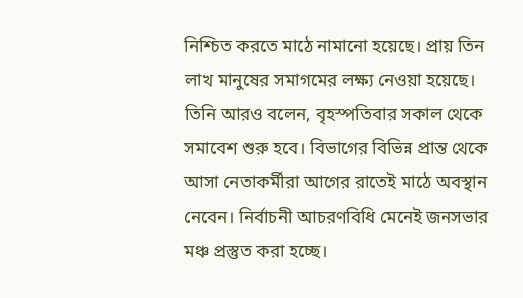নিশ্চিত করতে মাঠে নামানো হয়েছে। প্রায় তিন লাখ মানুষের সমাগমের লক্ষ্য নেওয়া হয়েছে।
তিনি আরও বলেন, বৃহস্পতিবার সকাল থেকে সমাবেশ শুরু হবে। বিভাগের বিভিন্ন প্রান্ত থেকে আসা নেতাকর্মীরা আগের রাতেই মাঠে অবস্থান নেবেন। নির্বাচনী আচরণবিধি মেনেই জনসভার মঞ্চ প্রস্তুত করা হচ্ছে।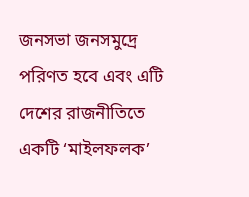জনসভা জনসমুদ্রে পরিণত হবে এবং এটি দেশের রাজনীতিতে একটি ‘মাইলফলক’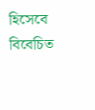হিসেবে বিবেচিত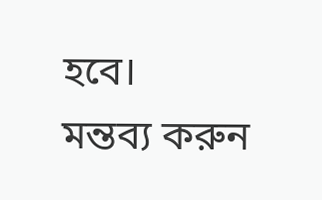হবে।
মন্তব্য করুন